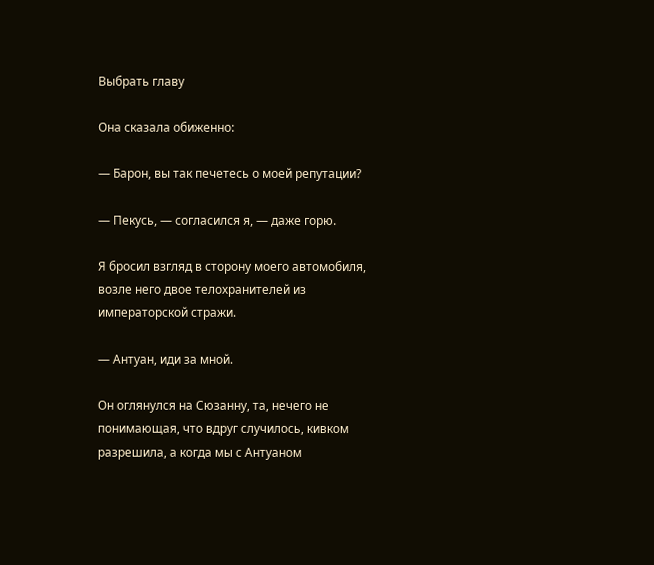Выбрать главу

Она сказала обиженно:

— Барон, вы так печетесь о моей репутации?

— Пекусь, — согласился я, — даже горю.

Я бросил взгляд в сторону моего автомобиля, возле него двое телохранителей из императорской стражи.

— Антуан, иди за мной.

Он оглянулся на Сюзанну, та, нечего не понимающая, что вдруг случилось, кивком разрешила, а когда мы с Антуаном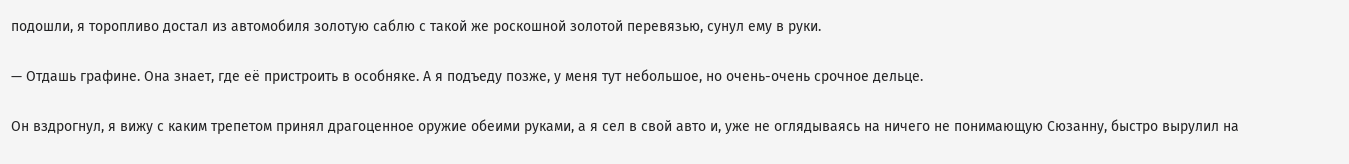подошли, я торопливо достал из автомобиля золотую саблю с такой же роскошной золотой перевязью, сунул ему в руки.

— Отдашь графине. Она знает, где её пристроить в особняке. А я подъеду позже, у меня тут небольшое, но очень-очень срочное дельце.

Он вздрогнул, я вижу с каким трепетом принял драгоценное оружие обеими руками, а я сел в свой авто и, уже не оглядываясь на ничего не понимающую Сюзанну, быстро вырулил на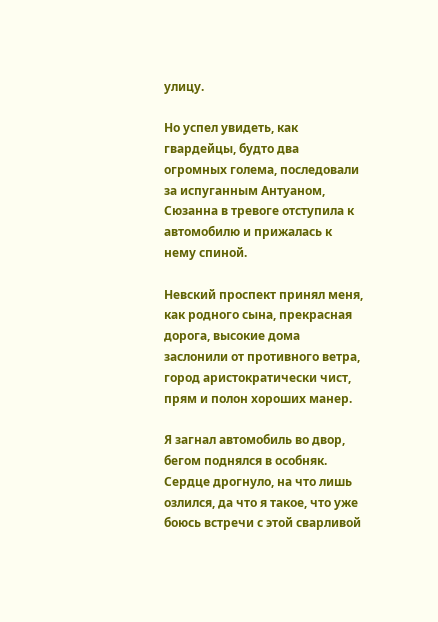улицу.

Но успел увидеть, как гвардейцы, будто два огромных голема, последовали за испуганным Антуаном, Сюзанна в тревоге отступила к автомобилю и прижалась к нему спиной.

Невский проспект принял меня, как родного сына, прекрасная дорога, высокие дома заслонили от противного ветра, город аристократически чист, прям и полон хороших манер.

Я загнал автомобиль во двор, бегом поднялся в особняк. Сердце дрогнуло, на что лишь озлился, да что я такое, что уже боюсь встречи с этой сварливой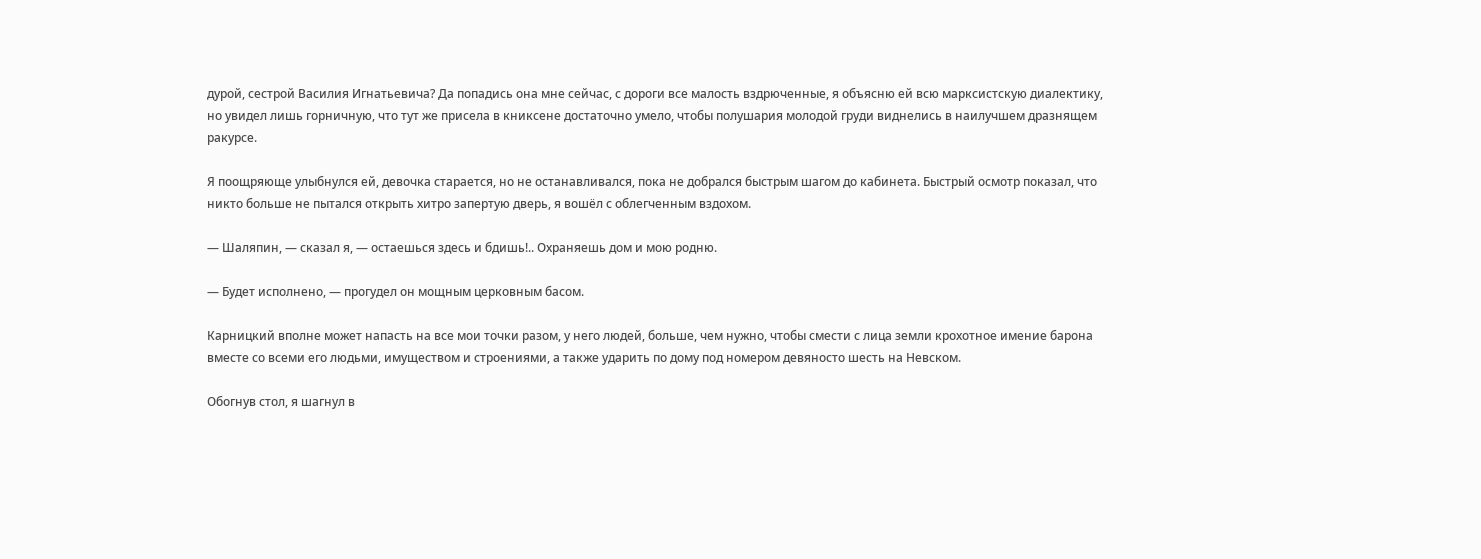дурой, сестрой Василия Игнатьевича? Да попадись она мне сейчас, с дороги все малость вздрюченные, я объясню ей всю марксистскую диалектику, но увидел лишь горничную, что тут же присела в книксене достаточно умело, чтобы полушария молодой груди виднелись в наилучшем дразнящем ракурсе.

Я поощряюще улыбнулся ей, девочка старается, но не останавливался, пока не добрался быстрым шагом до кабинета. Быстрый осмотр показал, что никто больше не пытался открыть хитро запертую дверь, я вошёл с облегченным вздохом.

— Шаляпин, — сказал я, — остаешься здесь и бдишь!.. Охраняешь дом и мою родню.

— Будет исполнено, — прогудел он мощным церковным басом.

Карницкий вполне может напасть на все мои точки разом, у него людей, больше, чем нужно, чтобы смести с лица земли крохотное имение барона вместе со всеми его людьми, имуществом и строениями, а также ударить по дому под номером девяносто шесть на Невском.

Обогнув стол, я шагнул в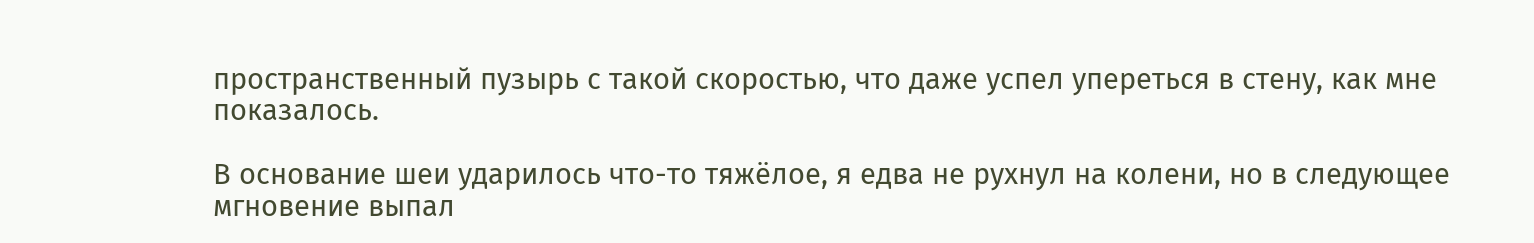пространственный пузырь с такой скоростью, что даже успел упереться в стену, как мне показалось.

В основание шеи ударилось что-то тяжёлое, я едва не рухнул на колени, но в следующее мгновение выпал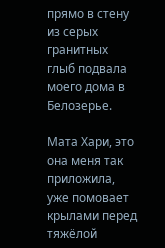прямо в стену из серых гранитных глыб подвала моего дома в Белозерье.

Мата Хари, это она меня так приложила, уже помовает крылами перед тяжёлой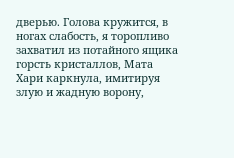дверью. Голова кружится, в ногах слабость, я торопливо захватил из потайного ящика горсть кристаллов, Мата Хари каркнула, имитируя злую и жадную ворону,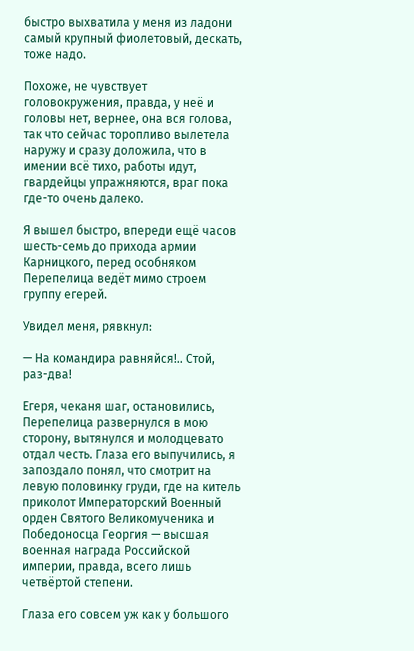быстро выхватила у меня из ладони самый крупный фиолетовый, дескать, тоже надо.

Похоже, не чувствует головокружения, правда, у неё и головы нет, вернее, она вся голова, так что сейчас торопливо вылетела наружу и сразу доложила, что в имении всё тихо, работы идут, гвардейцы упражняются, враг пока где-то очень далеко.

Я вышел быстро, впереди ещё часов шесть-семь до прихода армии Карницкого, перед особняком Перепелица ведёт мимо строем группу егерей.

Увидел меня, рявкнул:

— На командира равняйся!.. Стой, раз-два!

Егеря, чеканя шаг, остановились, Перепелица развернулся в мою сторону, вытянулся и молодцевато отдал честь. Глаза его выпучились, я запоздало понял, что смотрит на левую половинку груди, где на китель приколот Императорский Военный орден Святого Великомученика и Победоносца Георгия — высшая военная награда Российской империи, правда, всего лишь четвёртой степени.

Глаза его совсем уж как у большого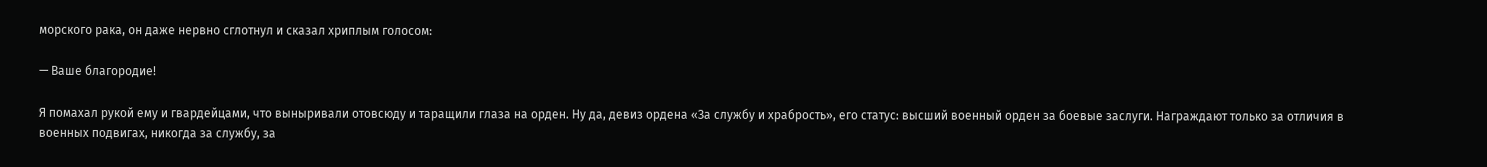морского рака, он даже нервно сглотнул и сказал хриплым голосом:

— Ваше благородие!

Я помахал рукой ему и гвардейцами, что выныривали отовсюду и таращили глаза на орден. Ну да, девиз ордена «За службу и храбрость», его статус: высший военный орден за боевые заслуги. Награждают только за отличия в военных подвигах, никогда за службу, за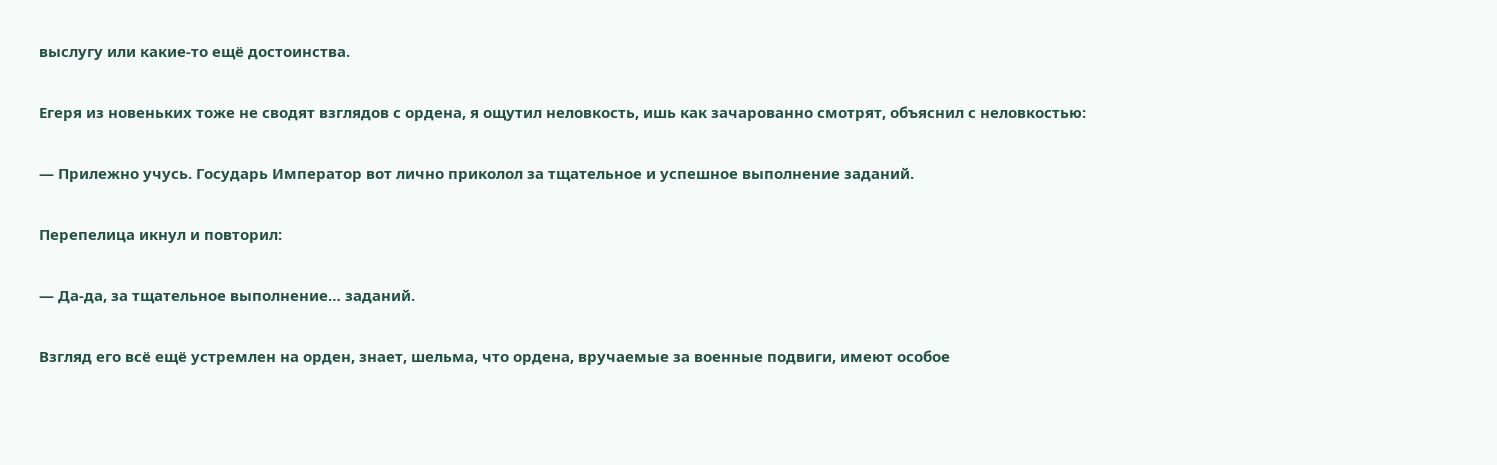выслугу или какие-то ещё достоинства.

Егеря из новеньких тоже не сводят взглядов с ордена, я ощутил неловкость, ишь как зачарованно смотрят, объяснил с неловкостью:

— Прилежно учусь. Государь Император вот лично приколол за тщательное и успешное выполнение заданий.

Перепелица икнул и повторил:

— Да-да, за тщательное выполнение… заданий.

Взгляд его всё ещё устремлен на орден, знает, шельма, что ордена, вручаемые за военные подвиги, имеют особое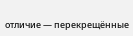отличие — перекрещённые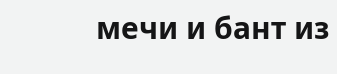мечи и бант из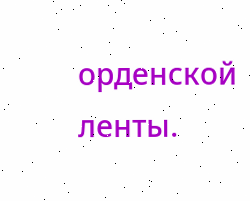орденской ленты.